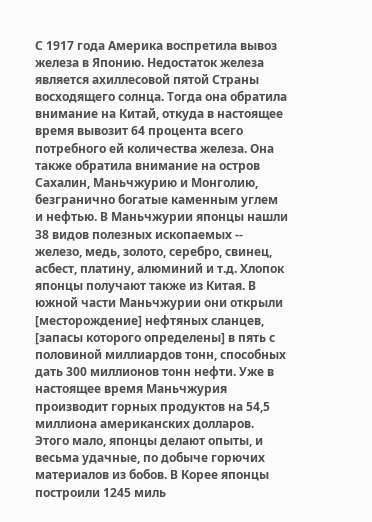С 1917 года Америка воспретила вывоз железа в Японию. Недостаток железа является ахиллесовой пятой Страны восходящего солнца. Тогда она обратила внимание на Китай, откуда в настоящее время вывозит 64 процента всего потребного ей количества железа. Она также обратила внимание на остров Сахалин, Маньчжурию и Монголию, безгранично богатые каменным углем и нефтью. В Маньчжурии японцы нашли 38 видов полезных ископаемых -- железо, медь, золото, серебро, свинец, асбест, платину, алюминий и т.д. Хлопок японцы получают также из Китая. В южной части Маньчжурии они открыли [месторождение] нефтяных сланцев, [запасы которого определены] в пять с половиной миллиардов тонн, способных дать 300 миллионов тонн нефти. Уже в настоящее время Маньчжурия производит горных продуктов на 54,5 миллиона американских долларов. Этого мало, японцы делают опыты, и весьма удачные, по добыче горючих материалов из бобов. В Корее японцы построили 1245 миль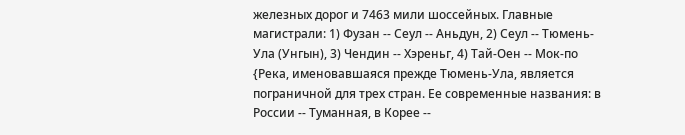железных дорог и 7463 мили шоссейных. Главные магистрали: 1) Фузан -- Сеул -- Аньдун, 2) Сеул -- Тюмень-Ула (Унгын), 3) Чендин -- Хэреньг, 4) Тай-Оен -- Мок-по {Река, именовавшаяся прежде Тюмень-Ула, является пограничной для трех стран. Ее современные названия: в России -- Туманная, в Корее --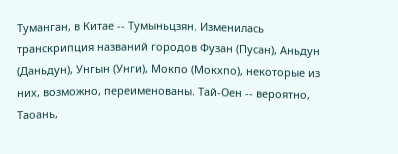Туманган, в Китае -- Тумыньцзян. Изменилась транскрипция названий городов Фузан (Пусан), Аньдун (Даньдун), Унгын (Унги), Мокпо (Мокхпо), некоторые из них, возможно, переименованы. Тай-Оен -- вероятно, Таоань,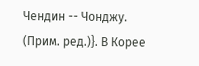Чендин -- Чонджу. (Прим. ред.)}. В Корее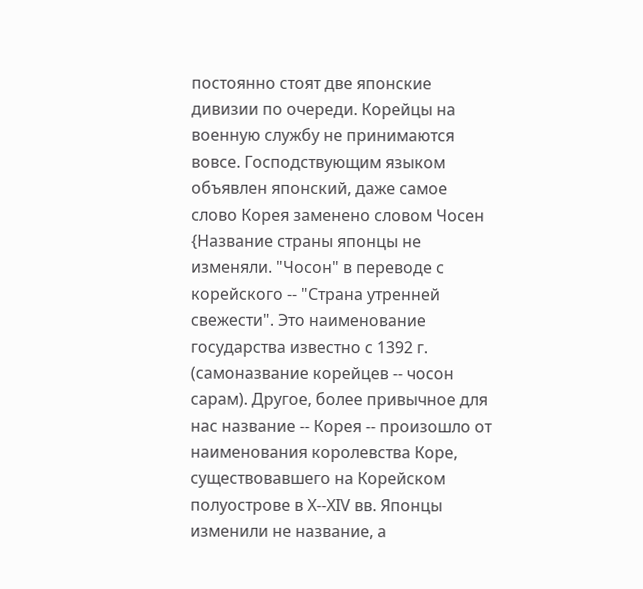постоянно стоят две японские дивизии по очереди. Корейцы на военную службу не принимаются вовсе. Господствующим языком объявлен японский, даже самое слово Корея заменено словом Чосен {Название страны японцы не изменяли. "Чосон" в переводе с корейского -- "Страна утренней свежести". Это наименование государства известно с 1392 г. (самоназвание корейцев -- чосон сарам). Другое, более привычное для нас название -- Корея -- произошло от наименования королевства Коре, существовавшего на Корейском полуострове в X--XIV вв. Японцы изменили не название, а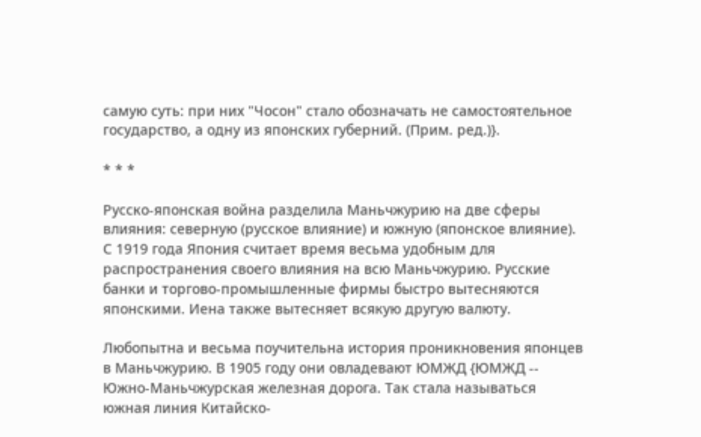самую суть: при них "Чосон" стало обозначать не самостоятельное государство, а одну из японских губерний. (Прим. ред.)}.

* * *

Русско-японская война разделила Маньчжурию на две сферы влияния: северную (русское влияние) и южную (японское влияние). С 1919 года Япония считает время весьма удобным для распространения своего влияния на всю Маньчжурию. Русские банки и торгово-промышленные фирмы быстро вытесняются японскими. Иена также вытесняет всякую другую валюту.

Любопытна и весьма поучительна история проникновения японцев в Маньчжурию. В 1905 году они овладевают ЮМЖД {ЮМЖД -- Южно-Маньчжурская железная дорога. Так стала называться южная линия Китайско-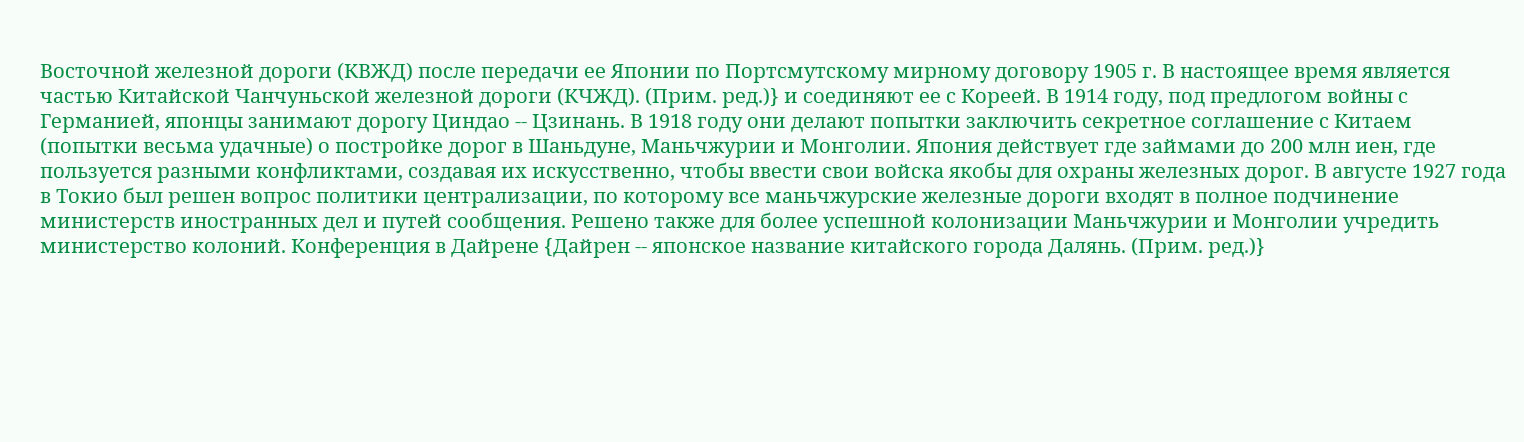Восточной железной дороги (КВЖД) после передачи ее Японии по Портсмутскому мирному договору 1905 г. В настоящее время является частью Китайской Чанчуньской железной дороги (КЧЖД). (Прим. ред.)} и соединяют ее с Кореей. В 1914 году, под предлогом войны с Германией, японцы занимают дорогу Циндао -- Цзинань. В 1918 году они делают попытки заключить секретное соглашение с Китаем (попытки весьма удачные) о постройке дорог в Шаньдуне, Маньчжурии и Монголии. Япония действует где займами до 200 млн иен, где пользуется разными конфликтами, создавая их искусственно, чтобы ввести свои войска якобы для охраны железных дорог. В августе 1927 года в Токио был решен вопрос политики централизации, по которому все маньчжурские железные дороги входят в полное подчинение министерств иностранных дел и путей сообщения. Решено также для более успешной колонизации Маньчжурии и Монголии учредить министерство колоний. Конференция в Дайрене {Дайрен -- японское название китайского города Далянь. (Прим. ред.)}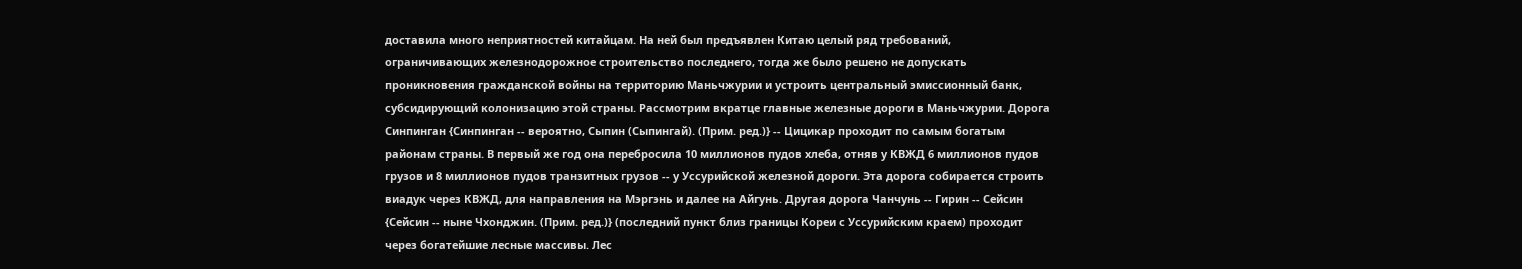доставила много неприятностей китайцам. На ней был предъявлен Китаю целый ряд требований, ограничивающих железнодорожное строительство последнего, тогда же было решено не допускать проникновения гражданской войны на территорию Маньчжурии и устроить центральный эмиссионный банк, субсидирующий колонизацию этой страны. Рассмотрим вкратце главные железные дороги в Маньчжурии. Дорога Синпинган {Синпинган -- вероятно, Сыпин (Сыпингай). (Прим. ред.)} -- Цицикар проходит по самым богатым районам страны. В первый же год она перебросила 10 миллионов пудов хлеба, отняв у КВЖД 6 миллионов пудов грузов и 8 миллионов пудов транзитных грузов -- у Уссурийской железной дороги. Эта дорога собирается строить виадук через КВЖД, для направления на Мэргэнь и далее на Айгунь. Другая дорога Чанчунь -- Гирин -- Сейсин {Сейсин -- ныне Чхонджин. (Прим. ред.)} (последний пункт близ границы Кореи с Уссурийским краем) проходит через богатейшие лесные массивы. Лес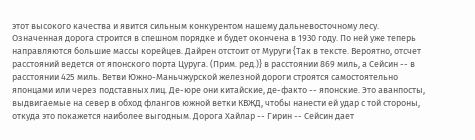этот высокого качества и явится сильным конкурентом нашему дальневосточному лесу. Означенная дорога строится в спешном порядке и будет окончена в 1930 году. По ней уже теперь направляются большие массы корейцев. Дайрен отстоит от Муруги {Так в тексте. Вероятно, отсчет расстояний ведется от японского порта Цуруга. (Прим. ред.)} в расстоянии 869 миль, а Сейсин -- в расстоянии 425 миль. Ветви Южно-Маньчжурской железной дороги строятся самостоятельно японцами или через подставных лиц. Де-юре они китайские, де-факто -- японские. Это аванпосты, выдвигаемые на север в обход флангов южной ветки КВЖД, чтобы нанести ей удар с той стороны, откуда это покажется наиболее выгодным. Дорога Хайлар -- Гирин -- Сейсин дает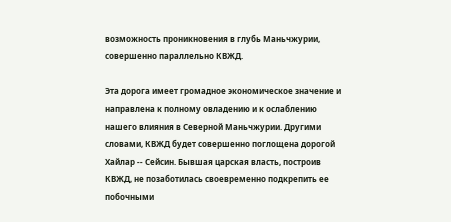возможность проникновения в глубь Маньчжурии, совершенно параллельно КВЖД.

Эта дорога имеет громадное экономическое значение и направлена к полному овладению и к ослаблению нашего влияния в Северной Маньчжурии. Другими словами, КВЖД будет совершенно поглощена дорогой Хайлар -- Сейсин. Бывшая царская власть, построив КВЖД, не позаботилась своевременно подкрепить ее побочными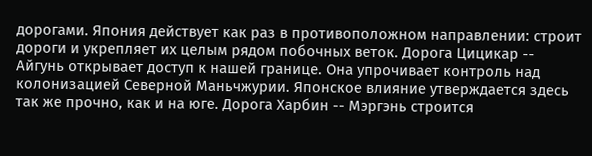дорогами. Япония действует как раз в противоположном направлении: строит дороги и укрепляет их целым рядом побочных веток. Дорога Цицикар -- Айгунь открывает доступ к нашей границе. Она упрочивает контроль над колонизацией Северной Маньчжурии. Японское влияние утверждается здесь так же прочно, как и на юге. Дорога Харбин -- Мэргэнь строится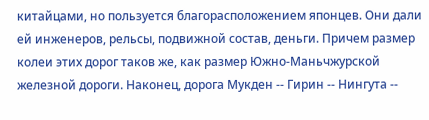китайцами, но пользуется благорасположением японцев. Они дали ей инженеров, рельсы, подвижной состав, деньги. Причем размер колеи этих дорог таков же, как размер Южно-Маньчжурской железной дороги. Наконец, дорога Мукден -- Гирин -- Нингута --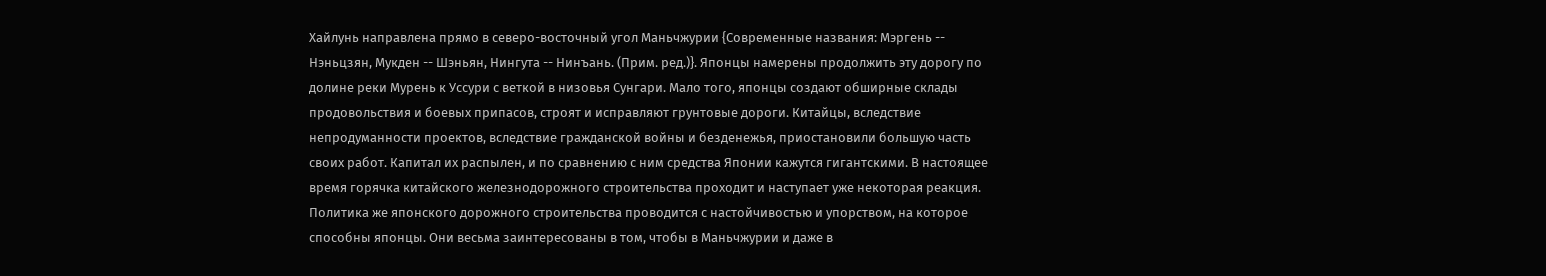Хайлунь направлена прямо в северо-восточный угол Маньчжурии {Современные названия: Мэргень -- Нэньцзян, Мукден -- Шэньян, Нингута -- Нинъань. (Прим. ред.)}. Японцы намерены продолжить эту дорогу по долине реки Мурень к Уссури с веткой в низовья Сунгари. Мало того, японцы создают обширные склады продовольствия и боевых припасов, строят и исправляют грунтовые дороги. Китайцы, вследствие непродуманности проектов, вследствие гражданской войны и безденежья, приостановили большую часть своих работ. Капитал их распылен, и по сравнению с ним средства Японии кажутся гигантскими. В настоящее время горячка китайского железнодорожного строительства проходит и наступает уже некоторая реакция. Политика же японского дорожного строительства проводится с настойчивостью и упорством, на которое способны японцы. Они весьма заинтересованы в том, чтобы в Маньчжурии и даже в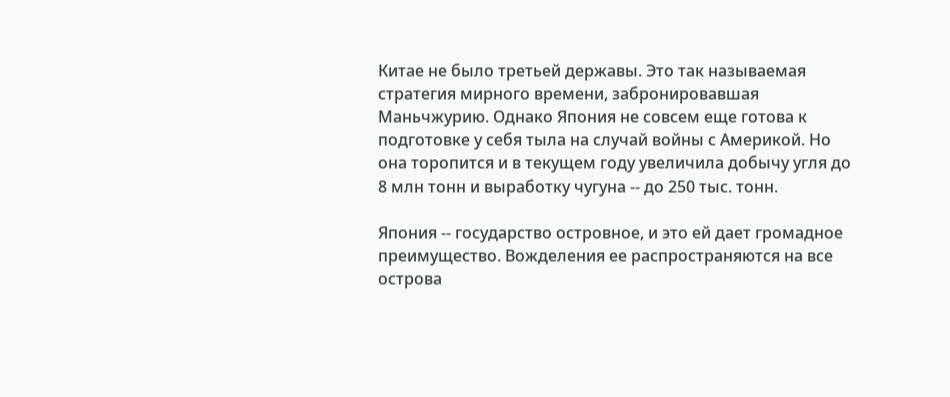Китае не было третьей державы. Это так называемая стратегия мирного времени, забронировавшая Маньчжурию. Однако Япония не совсем еще готова к подготовке у себя тыла на случай войны с Америкой. Но она торопится и в текущем году увеличила добычу угля до 8 млн тонн и выработку чугуна -- до 250 тыс. тонн.

Япония -- государство островное, и это ей дает громадное преимущество. Вожделения ее распространяются на все острова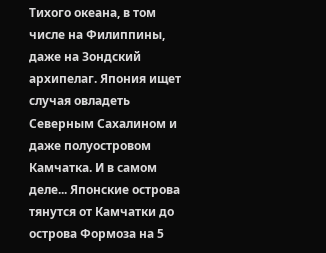Тихого океана, в том числе на Филиппины, даже на Зондский архипелаг. Япония ищет случая овладеть Северным Сахалином и даже полуостровом Камчатка. И в самом деле... Японские острова тянутся от Камчатки до острова Формоза на 5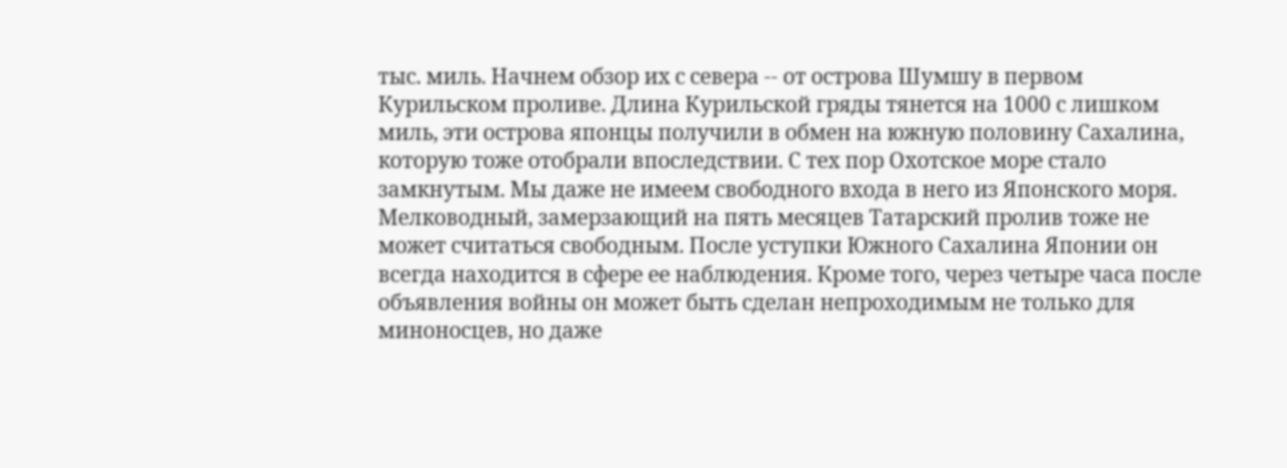тыс. миль. Начнем обзор их с севера -- от острова Шумшу в первом Курильском проливе. Длина Курильской гряды тянется на 1000 с лишком миль, эти острова японцы получили в обмен на южную половину Сахалина, которую тоже отобрали впоследствии. С тех пор Охотское море стало замкнутым. Мы даже не имеем свободного входа в него из Японского моря. Мелководный, замерзающий на пять месяцев Татарский пролив тоже не может считаться свободным. После уступки Южного Сахалина Японии он всегда находится в сфере ее наблюдения. Кроме того, через четыре часа после объявления войны он может быть сделан непроходимым не только для миноносцев, но даже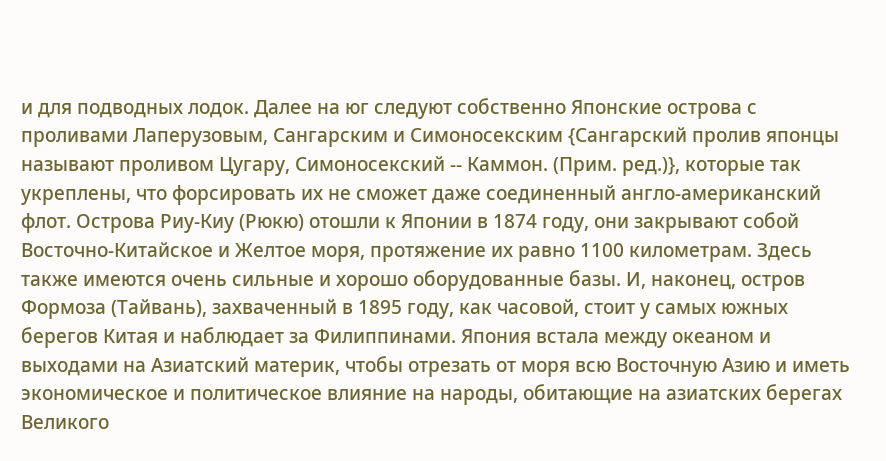и для подводных лодок. Далее на юг следуют собственно Японские острова с проливами Лаперузовым, Сангарским и Симоносекским {Сангарский пролив японцы называют проливом Цугару, Симоносекский -- Каммон. (Прим. ред.)}, которые так укреплены, что форсировать их не сможет даже соединенный англо-американский флот. Острова Риу-Киу (Рюкю) отошли к Японии в 1874 году, они закрывают собой Восточно-Китайское и Желтое моря, протяжение их равно 1100 километрам. Здесь также имеются очень сильные и хорошо оборудованные базы. И, наконец, остров Формоза (Тайвань), захваченный в 1895 году, как часовой, стоит у самых южных берегов Китая и наблюдает за Филиппинами. Япония встала между океаном и выходами на Азиатский материк, чтобы отрезать от моря всю Восточную Азию и иметь экономическое и политическое влияние на народы, обитающие на азиатских берегах Великого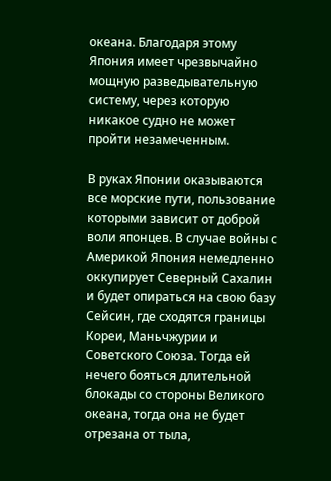океана. Благодаря этому Япония имеет чрезвычайно мощную разведывательную систему, через которую никакое судно не может пройти незамеченным.

В руках Японии оказываются все морские пути, пользование которыми зависит от доброй воли японцев. В случае войны с Америкой Япония немедленно оккупирует Северный Сахалин и будет опираться на свою базу Сейсин, где сходятся границы Кореи, Маньчжурии и Советского Союза. Тогда ей нечего бояться длительной блокады со стороны Великого океана, тогда она не будет отрезана от тыла,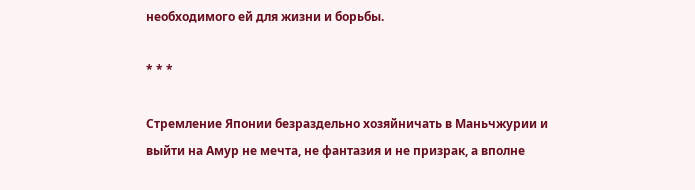необходимого ей для жизни и борьбы.

* * *

Стремление Японии безраздельно хозяйничать в Маньчжурии и выйти на Амур не мечта, не фантазия и не призрак, а вполне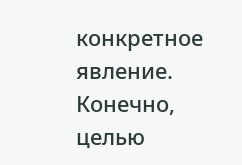конкретное явление. Конечно, целью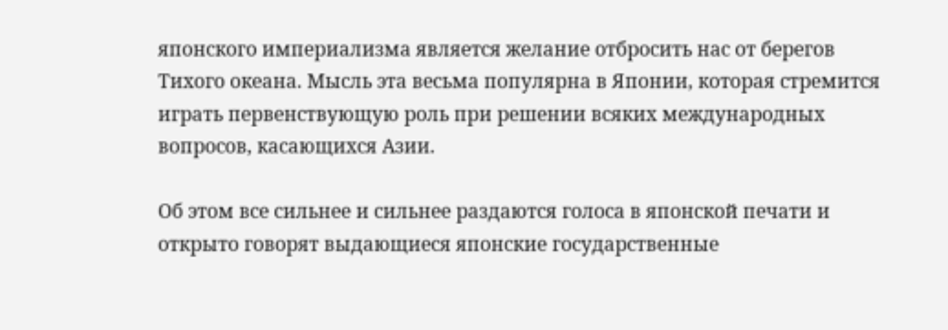японского империализма является желание отбросить нас от берегов Тихого океана. Мысль эта весьма популярна в Японии, которая стремится играть первенствующую роль при решении всяких международных вопросов, касающихся Азии.

Об этом все сильнее и сильнее раздаются голоса в японской печати и открыто говорят выдающиеся японские государственные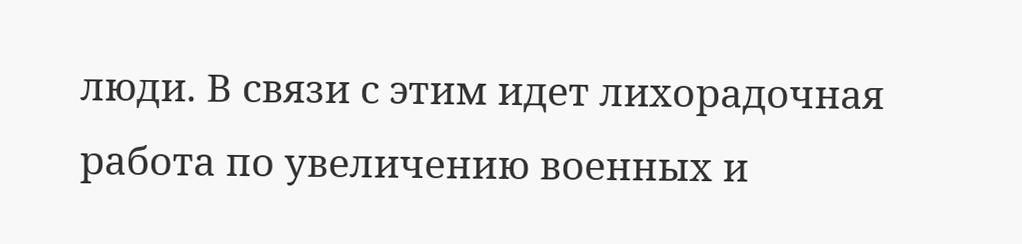люди. В связи с этим идет лихорадочная работа по увеличению военных и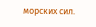морских сил.